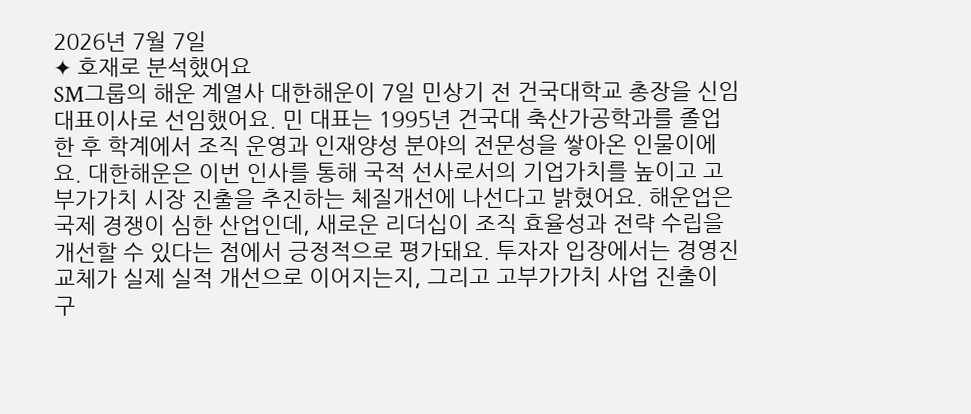2026년 7월 7일
✦ 호재로 분석했어요
SM그룹의 해운 계열사 대한해운이 7일 민상기 전 건국대학교 총장을 신임 대표이사로 선임했어요. 민 대표는 1995년 건국대 축산가공학과를 졸업한 후 학계에서 조직 운영과 인재양성 분야의 전문성을 쌓아온 인물이에요. 대한해운은 이번 인사를 통해 국적 선사로서의 기업가치를 높이고 고부가가치 시장 진출을 추진하는 체질개선에 나선다고 밝혔어요. 해운업은 국제 경쟁이 심한 산업인데, 새로운 리더십이 조직 효율성과 전략 수립을 개선할 수 있다는 점에서 긍정적으로 평가돼요. 투자자 입장에서는 경영진 교체가 실제 실적 개선으로 이어지는지, 그리고 고부가가치 사업 진출이 구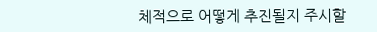체적으로 어떻게 추진될지 주시할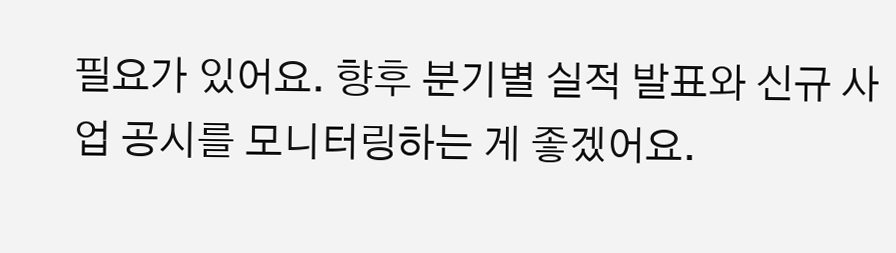필요가 있어요. 향후 분기별 실적 발표와 신규 사업 공시를 모니터링하는 게 좋겠어요.